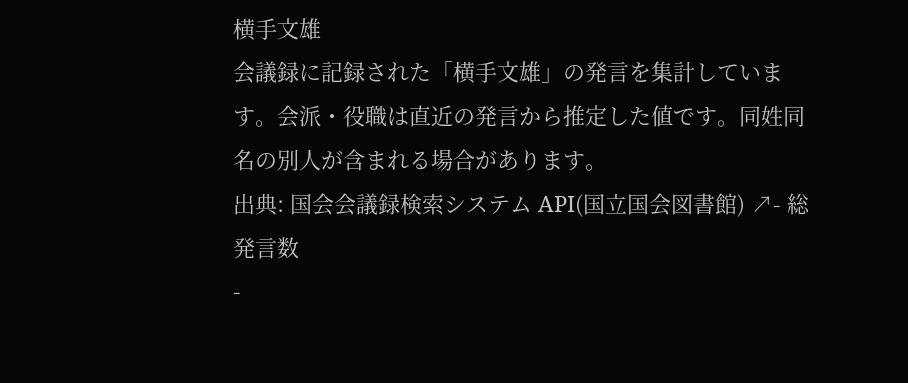横手文雄
会議録に記録された「横手文雄」の発言を集計しています。会派・役職は直近の発言から推定した値です。同姓同名の別人が含まれる場合があります。
出典: 国会会議録検索システム API(国立国会図書館) ↗- 総発言数
-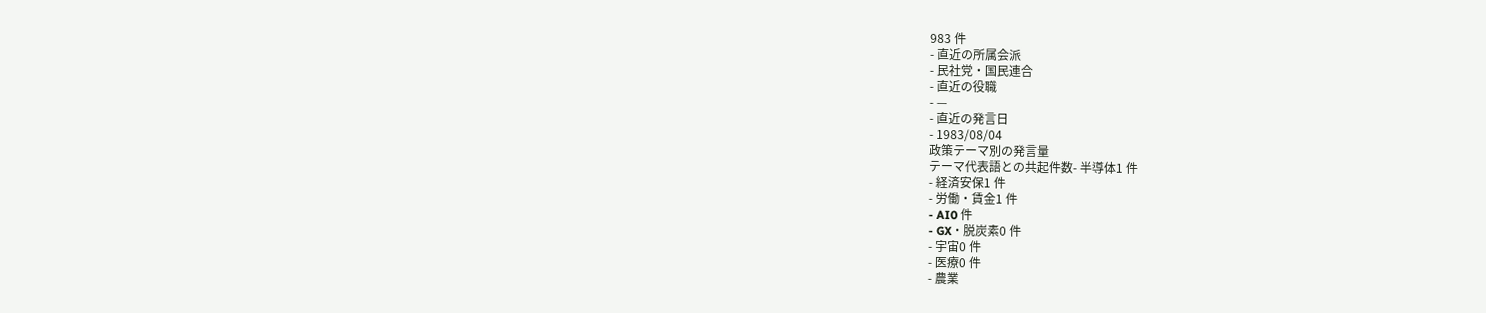983 件
- 直近の所属会派
- 民社党・国民連合
- 直近の役職
- —
- 直近の発言日
- 1983/08/04
政策テーマ別の発言量
テーマ代表語との共起件数- 半導体1 件
- 経済安保1 件
- 労働・賃金1 件
- AI0 件
- GX・脱炭素0 件
- 宇宙0 件
- 医療0 件
- 農業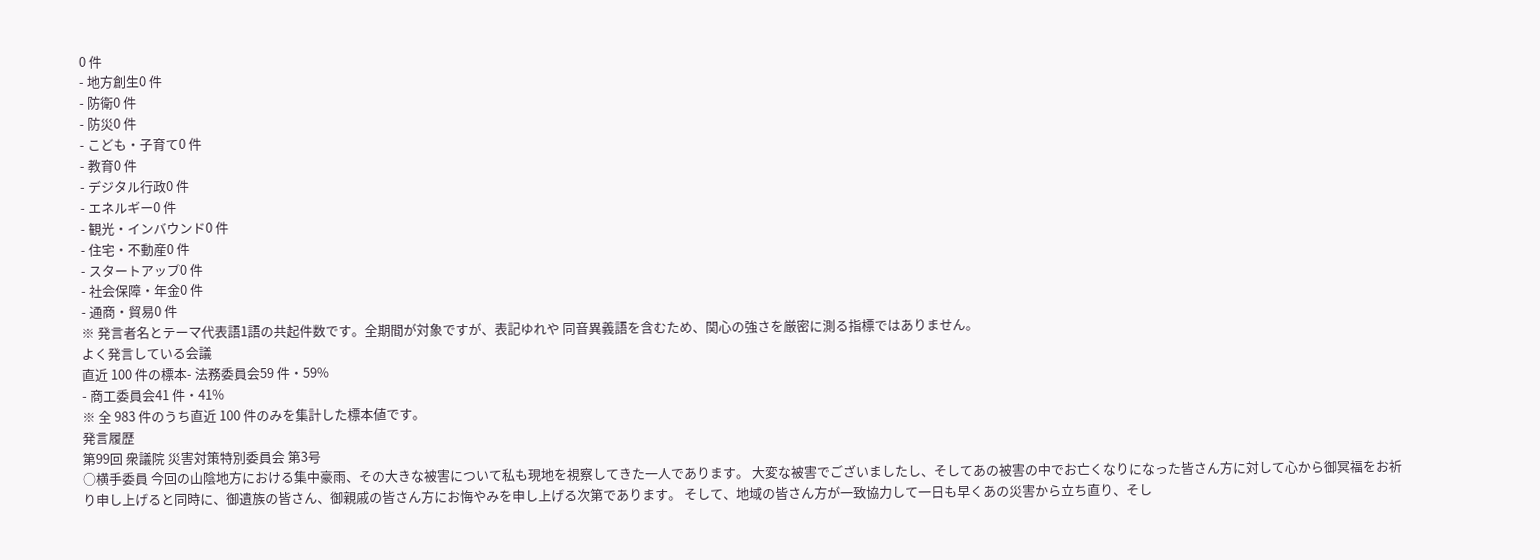0 件
- 地方創生0 件
- 防衛0 件
- 防災0 件
- こども・子育て0 件
- 教育0 件
- デジタル行政0 件
- エネルギー0 件
- 観光・インバウンド0 件
- 住宅・不動産0 件
- スタートアップ0 件
- 社会保障・年金0 件
- 通商・貿易0 件
※ 発言者名とテーマ代表語1語の共起件数です。全期間が対象ですが、表記ゆれや 同音異義語を含むため、関心の強さを厳密に測る指標ではありません。
よく発言している会議
直近 100 件の標本- 法務委員会59 件・59%
- 商工委員会41 件・41%
※ 全 983 件のうち直近 100 件のみを集計した標本値です。
発言履歴
第99回 衆議院 災害対策特別委員会 第3号
○横手委員 今回の山陰地方における集中豪雨、その大きな被害について私も現地を視察してきた一人であります。 大変な被害でございましたし、そしてあの被害の中でお亡くなりになった皆さん方に対して心から御冥福をお祈り申し上げると同時に、御遺族の皆さん、御親戚の皆さん方にお悔やみを申し上げる次第であります。 そして、地域の皆さん方が一致協力して一日も早くあの災害から立ち直り、そし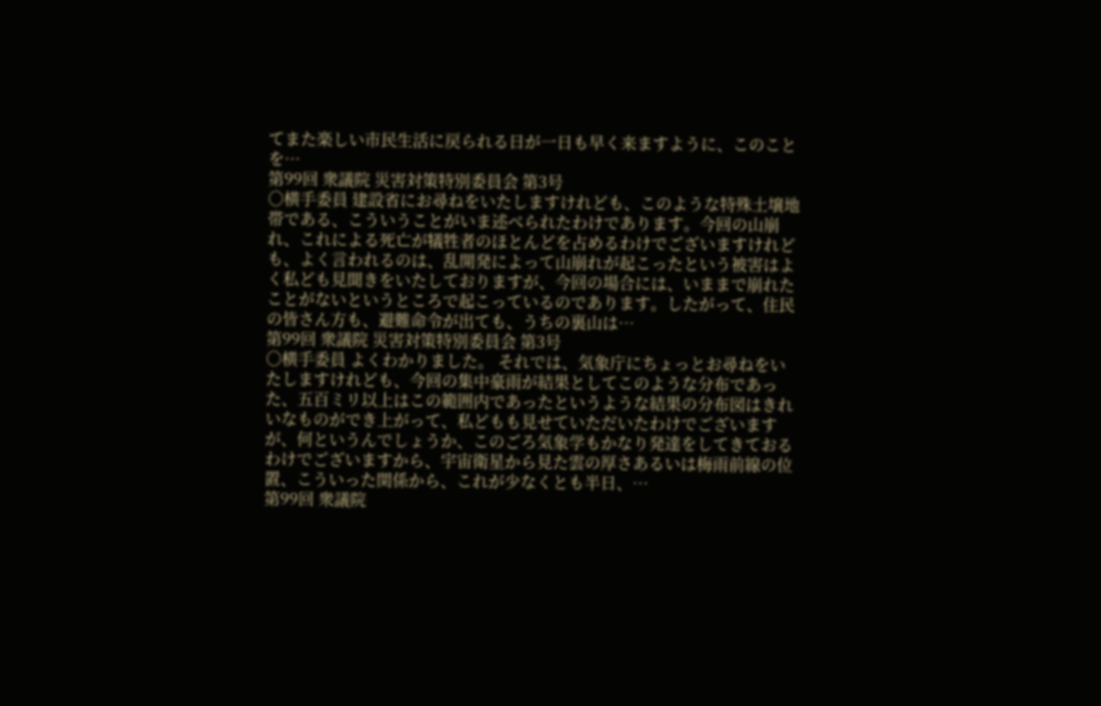てまた楽しい市民生活に戻られる日が一日も早く来ますように、このことを…
第99回 衆議院 災害対策特別委員会 第3号
○横手委員 建設省にお尋ねをいたしますけれども、このような特殊土壌地帯である、こういうことがいま述べられたわけであります。今回の山崩れ、これによる死亡が犠牲者のほとんどを占めるわけでございますけれども、よく言われるのは、乱開発によって山崩れが起こったという被害はよく私ども見聞きをいたしておりますが、今回の場合には、いままで崩れたことがないというところで起こっているのであります。したがって、住民の皆さん方も、避難命令が出ても、うちの裏山は…
第99回 衆議院 災害対策特別委員会 第3号
○横手委員 よくわかりました。 それでは、気象庁にちょっとお尋ねをいたしますけれども、今回の集中豪雨が結果としてこのような分布であった、五百ミリ以上はこの範囲内であったというような結果の分布図はきれいなものができ上がって、私どもも見せていただいたわけでございますが、何というんでしょうか、このごろ気象学もかなり発達をしてきておるわけでございますから、宇宙衛星から見た雲の厚さあるいは梅雨前線の位置、こういった関係から、これが少なくとも半日、…
第99回 衆議院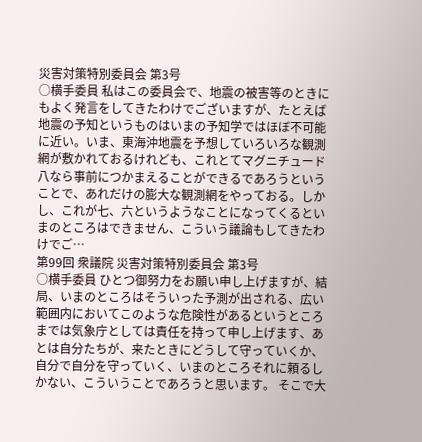災害対策特別委員会 第3号
○横手委員 私はこの委員会で、地震の被害等のときにもよく発言をしてきたわけでございますが、たとえば地震の予知というものはいまの予知学ではほぼ不可能に近い。いま、東海沖地震を予想していろいろな観測網が敷かれておるけれども、これとてマグニチュード八なら事前につかまえることができるであろうということで、あれだけの膨大な観測網をやっておる。しかし、これが七、六というようなことになってくるといまのところはできません、こういう議論もしてきたわけでご…
第99回 衆議院 災害対策特別委員会 第3号
○横手委員 ひとつ御努力をお願い申し上げますが、結局、いまのところはそういった予測が出される、広い範囲内においてこのような危険性があるというところまでは気象庁としては責任を持って申し上げます、あとは自分たちが、来たときにどうして守っていくか、自分で自分を守っていく、いまのところそれに頼るしかない、こういうことであろうと思います。 そこで大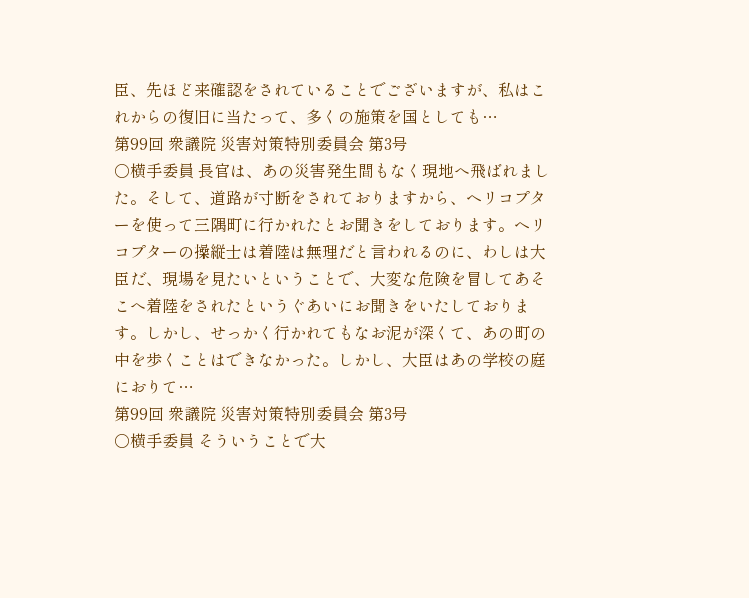臣、先ほど来確認をされていることでございますが、私はこれからの復旧に当たって、多くの施策を国としても…
第99回 衆議院 災害対策特別委員会 第3号
○横手委員 長官は、あの災害発生間もなく現地へ飛ばれました。そして、道路が寸断をされておりますから、ヘリコプターを使って三隅町に行かれたとお聞きをしております。ヘリコプターの操縦士は着陸は無理だと言われるのに、わしは大臣だ、現場を見たいということで、大変な危険を冒してあそこへ着陸をされたというぐあいにお聞きをいたしております。しかし、せっかく行かれてもなお泥が深くて、あの町の中を歩くことはできなかった。しかし、大臣はあの学校の庭におりて…
第99回 衆議院 災害対策特別委員会 第3号
○横手委員 そういうことで大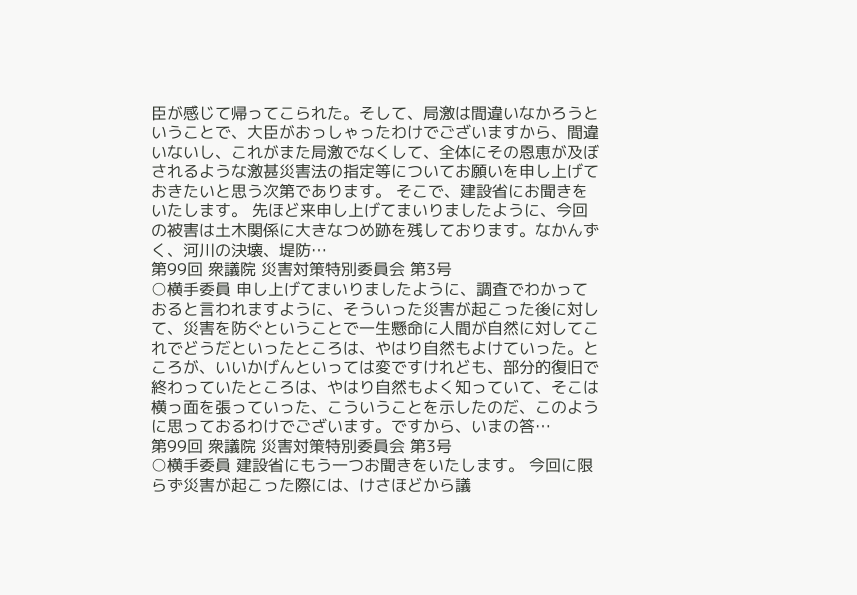臣が感じて帰ってこられた。そして、局激は間違いなかろうということで、大臣がおっしゃったわけでございますから、間違いないし、これがまた局激でなくして、全体にその恩恵が及ぼされるような激甚災害法の指定等についてお願いを申し上げておきたいと思う次第であります。 そこで、建設省にお聞きをいたします。 先ほど来申し上げてまいりましたように、今回の被害は土木関係に大きなつめ跡を残しております。なかんずく、河川の決壊、堤防…
第99回 衆議院 災害対策特別委員会 第3号
○横手委員 申し上げてまいりましたように、調査でわかっておると言われますように、そういった災害が起こった後に対して、災害を防ぐということで一生懸命に人間が自然に対してこれでどうだといったところは、やはり自然もよけていった。ところが、いいかげんといっては変ですけれども、部分的復旧で終わっていたところは、やはり自然もよく知っていて、そこは横っ面を張っていった、こういうことを示したのだ、このように思っておるわけでございます。ですから、いまの答…
第99回 衆議院 災害対策特別委員会 第3号
○横手委員 建設省にもう一つお聞きをいたします。 今回に限らず災害が起こった際には、けさほどから議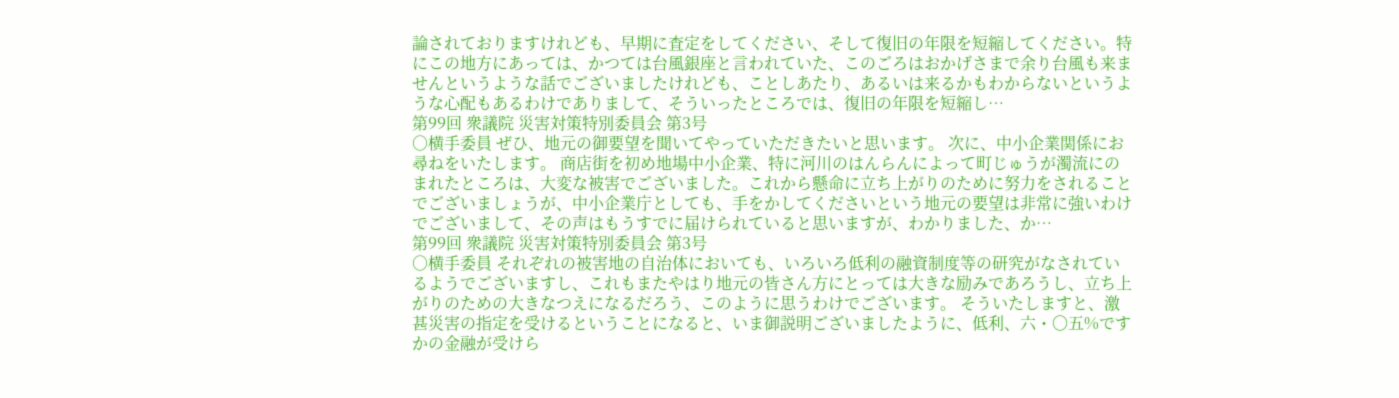論されておりますけれども、早期に査定をしてください、そして復旧の年限を短縮してください。特にこの地方にあっては、かつては台風銀座と言われていた、このごろはおかげさまで余り台風も来ませんというような話でございましたけれども、ことしあたり、あるいは来るかもわからないというような心配もあるわけでありまして、そういったところでは、復旧の年限を短縮し…
第99回 衆議院 災害対策特別委員会 第3号
○横手委員 ぜひ、地元の御要望を聞いてやっていただきたいと思います。 次に、中小企業関係にお尋ねをいたします。 商店街を初め地場中小企業、特に河川のはんらんによって町じゅうが濁流にのまれたところは、大変な被害でございました。これから懸命に立ち上がりのために努力をされることでございましょうが、中小企業庁としても、手をかしてくださいという地元の要望は非常に強いわけでございまして、その声はもうすでに届けられていると思いますが、わかりました、か…
第99回 衆議院 災害対策特別委員会 第3号
○横手委員 それぞれの被害地の自治体においても、いろいろ低利の融資制度等の研究がなされているようでございますし、これもまたやはり地元の皆さん方にとっては大きな励みであろうし、立ち上がりのための大きなつえになるだろう、このように思うわけでございます。 そういたしますと、激甚災害の指定を受けるということになると、いま御説明ございましたように、低利、六・〇五%ですかの金融が受けら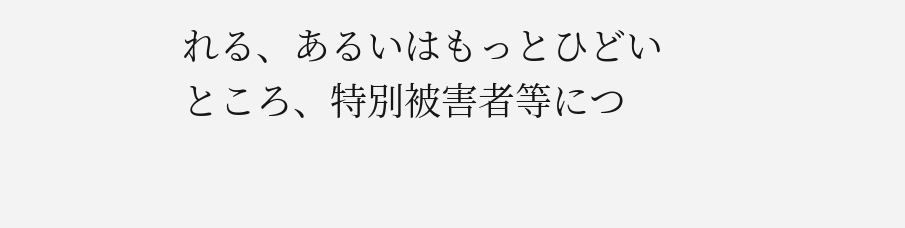れる、あるいはもっとひどいところ、特別被害者等につ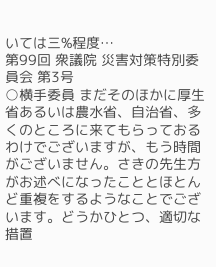いては三%程度…
第99回 衆議院 災害対策特別委員会 第3号
○横手委員 まだそのほかに厚生省あるいは農水省、自治省、多くのところに来てもらっておるわけでございますが、もう時間がございません。さきの先生方がお述べになったこととほとんど重複をするようなことでございます。どうかひとつ、適切な措置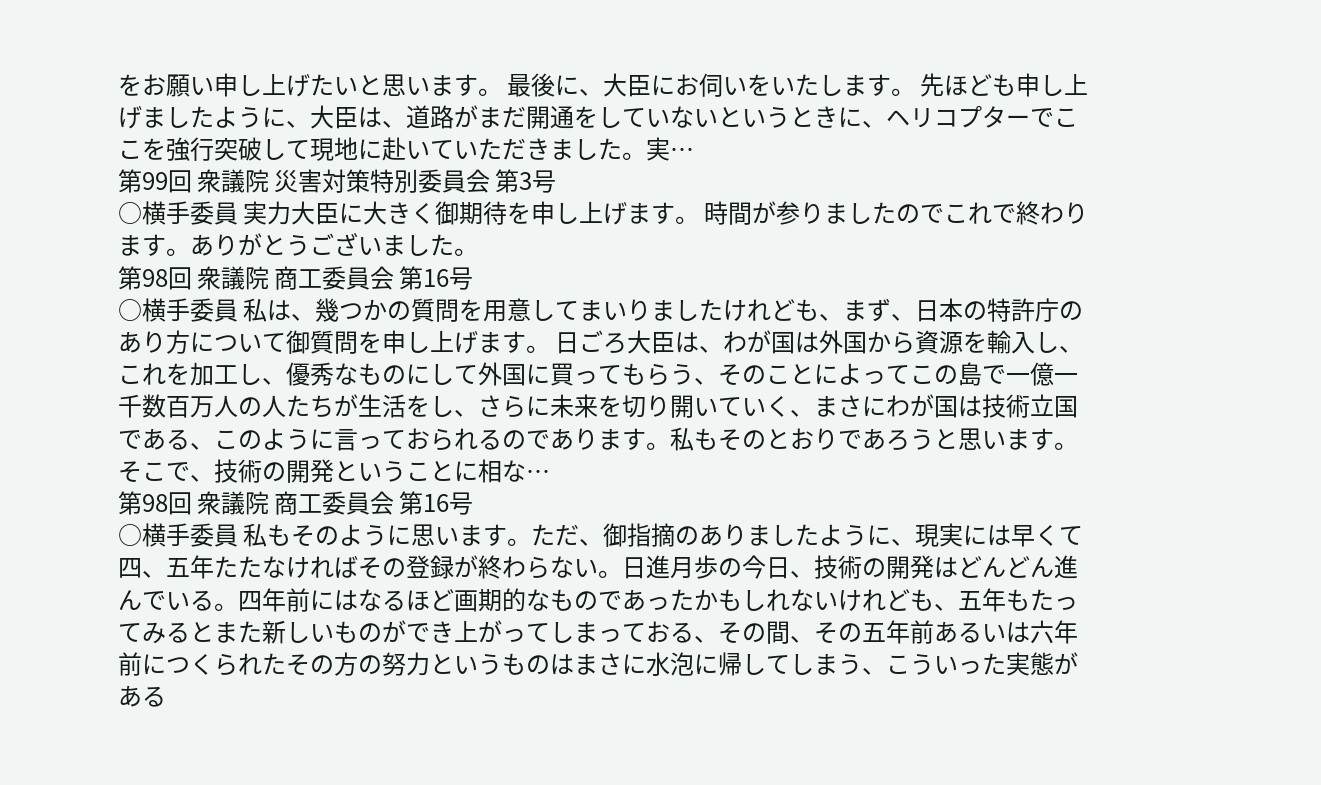をお願い申し上げたいと思います。 最後に、大臣にお伺いをいたします。 先ほども申し上げましたように、大臣は、道路がまだ開通をしていないというときに、ヘリコプターでここを強行突破して現地に赴いていただきました。実…
第99回 衆議院 災害対策特別委員会 第3号
○横手委員 実力大臣に大きく御期待を申し上げます。 時間が参りましたのでこれで終わります。ありがとうございました。
第98回 衆議院 商工委員会 第16号
○横手委員 私は、幾つかの質問を用意してまいりましたけれども、まず、日本の特許庁のあり方について御質問を申し上げます。 日ごろ大臣は、わが国は外国から資源を輸入し、これを加工し、優秀なものにして外国に買ってもらう、そのことによってこの島で一億一千数百万人の人たちが生活をし、さらに未来を切り開いていく、まさにわが国は技術立国である、このように言っておられるのであります。私もそのとおりであろうと思います。 そこで、技術の開発ということに相な…
第98回 衆議院 商工委員会 第16号
○横手委員 私もそのように思います。ただ、御指摘のありましたように、現実には早くて四、五年たたなければその登録が終わらない。日進月歩の今日、技術の開発はどんどん進んでいる。四年前にはなるほど画期的なものであったかもしれないけれども、五年もたってみるとまた新しいものができ上がってしまっておる、その間、その五年前あるいは六年前につくられたその方の努力というものはまさに水泡に帰してしまう、こういった実態がある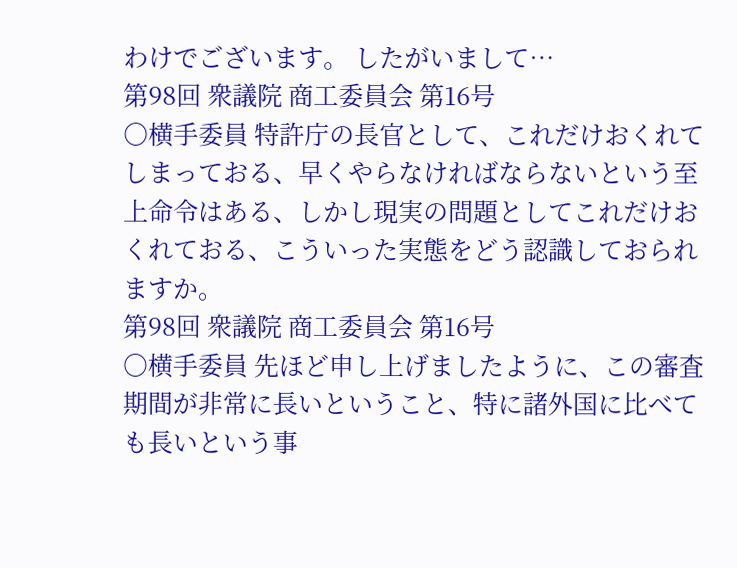わけでございます。 したがいまして…
第98回 衆議院 商工委員会 第16号
○横手委員 特許庁の長官として、これだけおくれてしまっておる、早くやらなければならないという至上命令はある、しかし現実の問題としてこれだけおくれておる、こういった実態をどう認識しておられますか。
第98回 衆議院 商工委員会 第16号
○横手委員 先ほど申し上げましたように、この審査期間が非常に長いということ、特に諸外国に比べても長いという事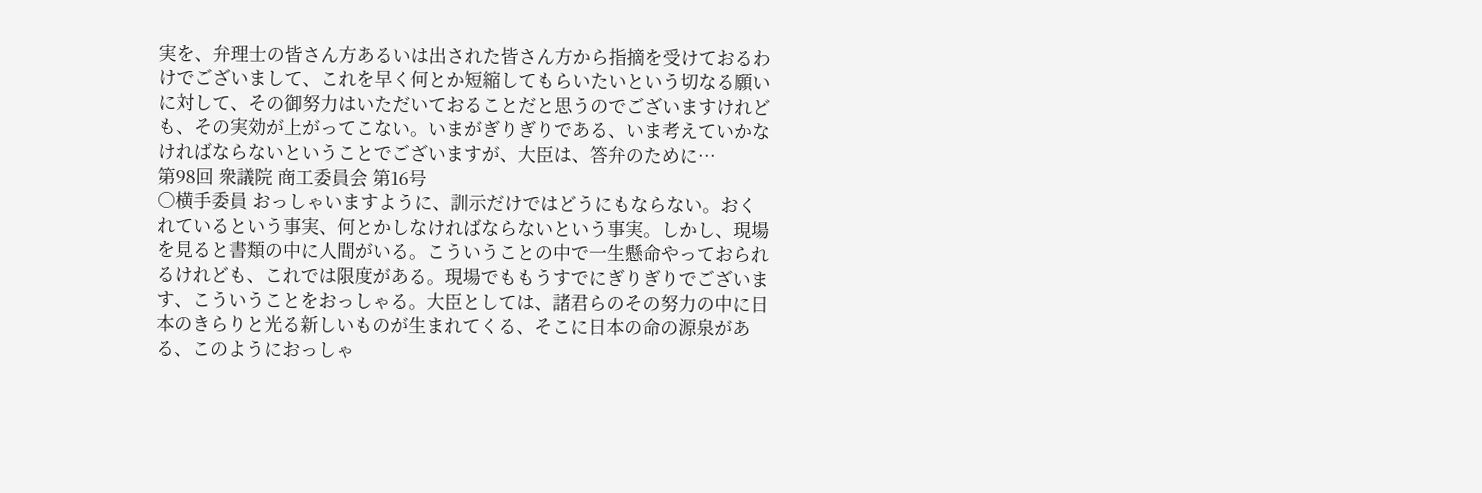実を、弁理士の皆さん方あるいは出された皆さん方から指摘を受けておるわけでございまして、これを早く何とか短縮してもらいたいという切なる願いに対して、その御努力はいただいておることだと思うのでございますけれども、その実効が上がってこない。いまがぎりぎりである、いま考えていかなければならないということでございますが、大臣は、答弁のために…
第98回 衆議院 商工委員会 第16号
○横手委員 おっしゃいますように、訓示だけではどうにもならない。おくれているという事実、何とかしなければならないという事実。しかし、現場を見ると書類の中に人間がいる。こういうことの中で一生懸命やっておられるけれども、これでは限度がある。現場でももうすでにぎりぎりでございます、こういうことをおっしゃる。大臣としては、諸君らのその努力の中に日本のきらりと光る新しいものが生まれてくる、そこに日本の命の源泉がある、このようにおっしゃ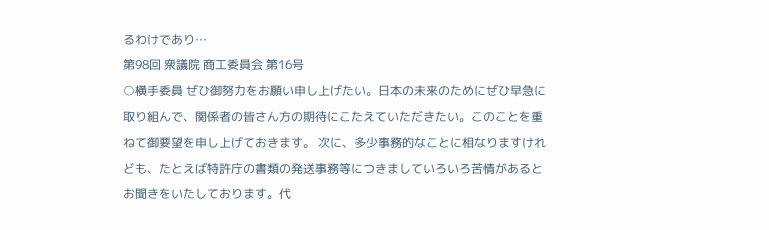るわけであり…
第98回 衆議院 商工委員会 第16号
○横手委員 ぜひ御努力をお願い申し上げたい。日本の未来のためにぜひ早急に取り組んで、関係者の皆さん方の期待にこたえていただきたい。このことを重ねて御要望を申し上げておきます。 次に、多少事務的なことに相なりますけれども、たとえば特許庁の書類の発送事務等につきましていろいろ苦情があるとお聞きをいたしております。代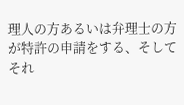理人の方あるいは弁理士の方が特許の申請をする、そしてそれ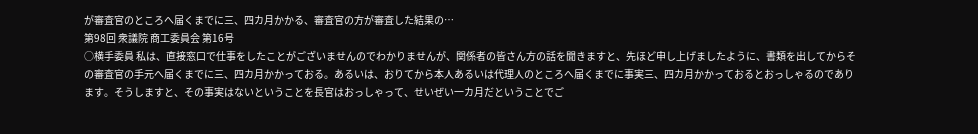が審査官のところへ届くまでに三、四カ月かかる、審査官の方が審査した結果の…
第98回 衆議院 商工委員会 第16号
○横手委員 私は、直接窓口で仕事をしたことがございませんのでわかりませんが、関係者の皆さん方の話を聞きますと、先ほど申し上げましたように、書類を出してからその審査官の手元へ届くまでに三、四カ月かかっておる。あるいは、おりてから本人あるいは代理人のところへ届くまでに事実三、四カ月かかっておるとおっしゃるのであります。そうしますと、その事実はないということを長官はおっしゃって、せいぜい一カ月だということでご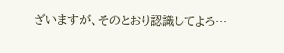ざいますが、そのとおり認識してよろ…